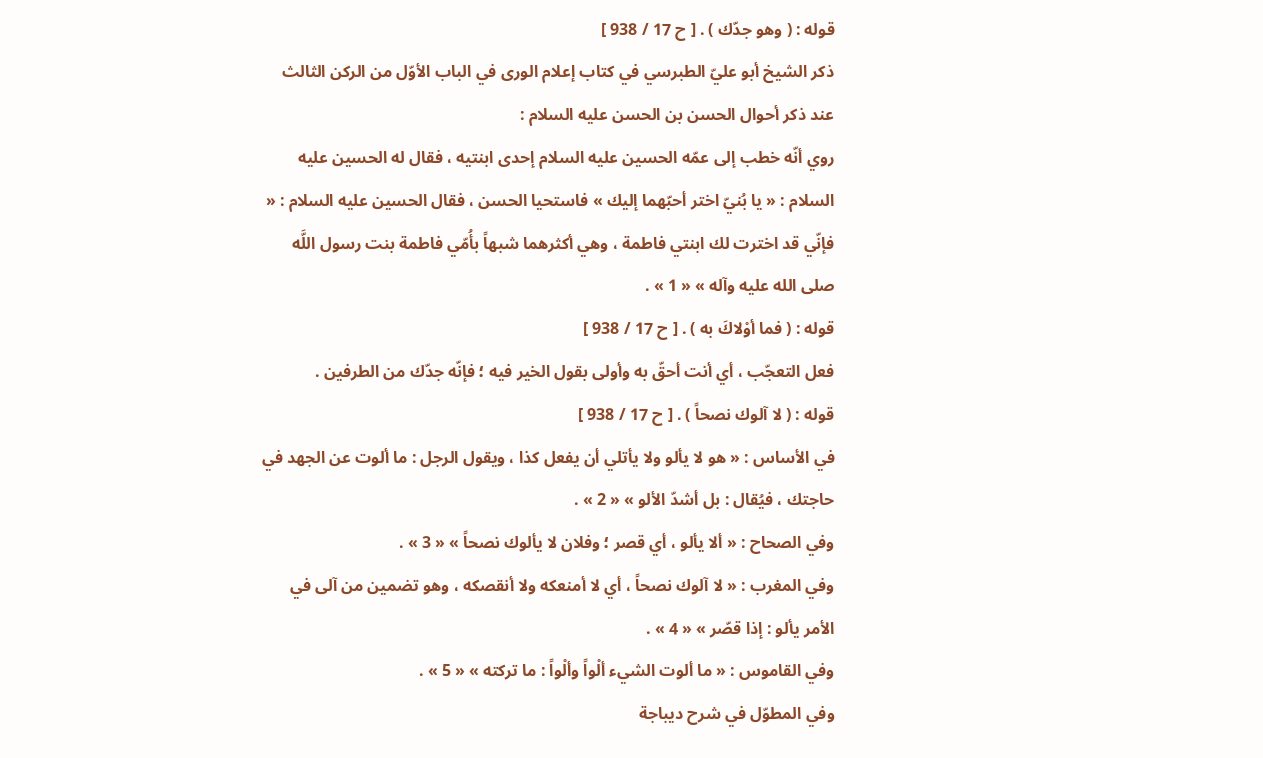قوله : ( وهو جدّك ) . [ ح 17 / 938 ]
ذكر الشيخ أبو عليّ الطبرسي في كتاب إعلام الورى في الباب الأوّل من الركن الثالث عند ذكر أحوال الحسن بن الحسن عليه السلام :
روي أنّه خطب إلى عمّه الحسين عليه السلام إحدى ابنتيه ، فقال له الحسين عليه السلام : « يا بُنيّ اختر أحبّهما إليك » فاستحيا الحسن ، فقال الحسين عليه السلام : « فإنّي قد اخترت لك ابنتي فاطمة ، وهي أكثرهما شبهاً بأُمّي فاطمة بنت رسول اللَّه صلى الله عليه وآله » « 1 » .
قوله : ( فما أوْلاكَ به ) . [ ح 17 / 938 ]
فعل التعجّب ، أي أنت أحقّ به وأولى بقول الخير فيه ؛ فإنّه جدّك من الطرفين .
قوله : ( لا آلوك نصحاً ) . [ ح 17 / 938 ]
في الأساس : « هو لا يألو ولا يأتلي أن يفعل كذا ، ويقول الرجل : ما ألوت عن الجهد في حاجتك ، فيُقال : بل أشدّ الألو » « 2 » .
وفي الصحاح : « ألا يألو ، أي قصر ؛ وفلان لا يألوك نصحاً » « 3 » .
وفي المغرب : « لا آلوك نصحاً ، أي لا أمنعكه ولا أنقصكه ، وهو تضمين من آلى في الأمر يألو : إذا قصّر » « 4 » .
وفي القاموس : « ما ألوت الشيء ألْواً وألْواً : ما تركته » « 5 » .
وفي المطوّل في شرح ديباجة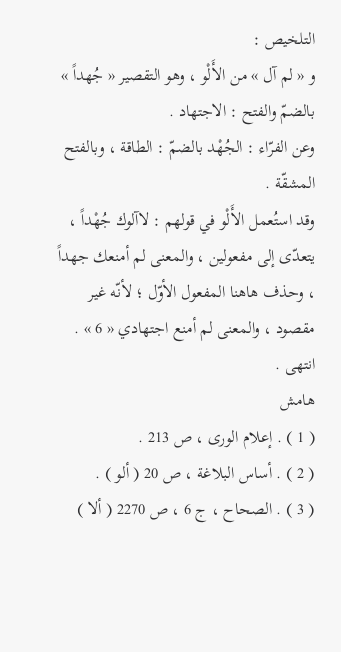التلخيص :
و « لم آل » من الأَلْو ، وهو التقصير « جُهداً » بالضمّ والفتح : الاجتهاد .
وعن الفرّاء : الجُهْد بالضمّ : الطاقة ، وبالفتح المشقّة .
وقد استُعمل الأَلْو في قولهم : لاآلوك جُهْداً ، يتعدّى إلى مفعولين ، والمعنى لم أمنعك جهداً ، وحذف هاهنا المفعول الأوّل ؛ لأنّه غير مقصود ، والمعنى لم أمنع اجتهادي « 6 » .
انتهى .
هامش
( 1 ) . إعلام الورى ، ص 213 .
( 2 ) . أساس البلاغة ، ص 20 ( ألو ) .
( 3 ) . الصحاح ، ج 6 ، ص 2270 ( ألا )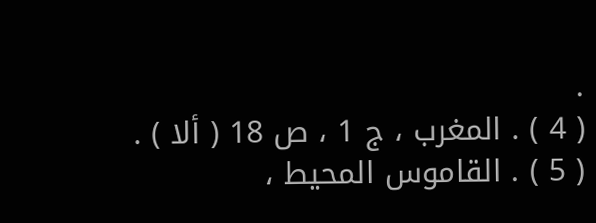.
( 4 ) . المغرب ، ج 1 ، ص 18 ( ألا ) .
( 5 ) . القاموس المحيط ،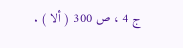ج 4 ، ص 300 ( ألا ) .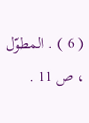( 6 ) . المطوّل ، ص 11 .